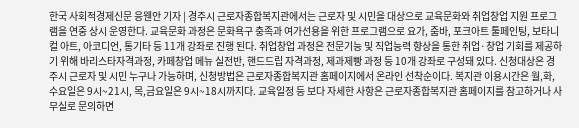한국 사회적경제신문 응웬안 기자 | 경주시 근로자종합복지관에서는 근로자 및 시민을 대상으로 교육문화와 취업창업 지원 프로그램을 연중 상시 운영한다. 교육문화 과정은 문화욕구 충족과 여가선용을 위한 프로그램으로 요가, 줌바, 포크아트 툴페인팅, 보타니컬 아트, 아코디언, 통기타 등 11개 강좌로 진행 된다. 취업창업 과정은 전문기능 및 직업능력 향상을 통한 취업·창업 기회를 제공하기 위해 바리스타자격과정, 카페창업 메뉴 실전반, 핸드드립 자격과정, 제과제빵 과정 등 10개 강좌로 구성돼 있다. 신청대상은 경주시 근로자 및 시민 누구나 가능하며, 신청방법은 근로자종합복지관 홈페이지에서 온라인 선착순이다. 복지관 이용시간은 월,화,수요일은 9시~21시, 목,금요일은 9시~18시까지다. 교육일정 등 보다 자세한 사항은 근로자종합복지관 홈페이지를 참고하거나 사무실로 문의하면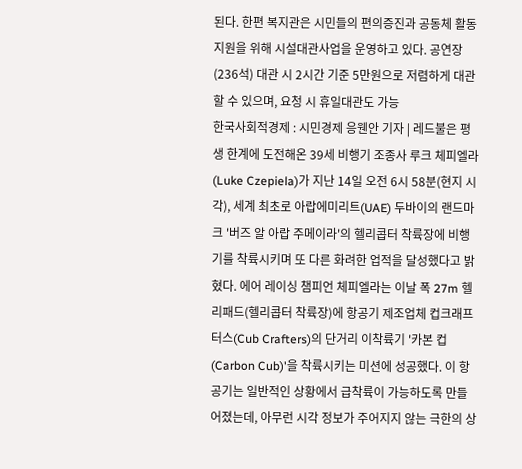된다. 한편 복지관은 시민들의 편의증진과 공동체 활동지원을 위해 시설대관사업을 운영하고 있다. 공연장(236석) 대관 시 2시간 기준 5만원으로 저렴하게 대관할 수 있으며, 요청 시 휴일대관도 가능
한국사회적경제 : 시민경제 응웬안 기자 | 레드불은 평생 한계에 도전해온 39세 비행기 조종사 루크 체피엘라(Luke Czepiela)가 지난 14일 오전 6시 58분(현지 시각), 세계 최초로 아랍에미리트(UAE) 두바이의 랜드마크 '버즈 알 아랍 주메이라'의 헬리콥터 착륙장에 비행기를 착륙시키며 또 다른 화려한 업적을 달성했다고 밝혔다. 에어 레이싱 챔피언 체피엘라는 이날 폭 27m 헬리패드(헬리콥터 착륙장)에 항공기 제조업체 컵크래프터스(Cub Crafters)의 단거리 이착륙기 '카본 컵(Carbon Cub)'을 착륙시키는 미션에 성공했다. 이 항공기는 일반적인 상황에서 급착륙이 가능하도록 만들어졌는데, 아무런 시각 정보가 주어지지 않는 극한의 상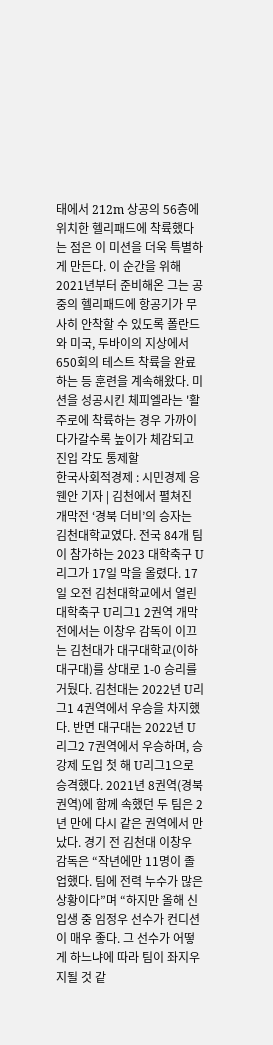태에서 212m 상공의 56층에 위치한 헬리패드에 착륙했다는 점은 이 미션을 더욱 특별하게 만든다. 이 순간을 위해 2021년부터 준비해온 그는 공중의 헬리패드에 항공기가 무사히 안착할 수 있도록 폴란드와 미국, 두바이의 지상에서 650회의 테스트 착륙을 완료하는 등 훈련을 계속해왔다. 미션을 성공시킨 체피엘라는 '활주로에 착륙하는 경우 가까이 다가갈수록 높이가 체감되고 진입 각도 통제할
한국사회적경제 : 시민경제 응웬안 기자 | 김천에서 펼쳐진 개막전 ‘경북 더비’의 승자는 김천대학교였다. 전국 84개 팀이 참가하는 2023 대학축구 U리그가 17일 막을 올렸다. 17일 오전 김천대학교에서 열린 대학축구 U리그1 2권역 개막전에서는 이창우 감독이 이끄는 김천대가 대구대학교(이하 대구대)를 상대로 1-0 승리를 거뒀다. 김천대는 2022년 U리그1 4권역에서 우승을 차지했다. 반면 대구대는 2022년 U리그2 7권역에서 우승하며, 승강제 도입 첫 해 U리그1으로 승격했다. 2021년 8권역(경북권역)에 함께 속했던 두 팀은 2년 만에 다시 같은 권역에서 만났다. 경기 전 김천대 이창우 감독은 “작년에만 11명이 졸업했다. 팀에 전력 누수가 많은 상황이다”며 “하지만 올해 신입생 중 임정우 선수가 컨디션이 매우 좋다. 그 선수가 어떻게 하느냐에 따라 팀이 좌지우지될 것 같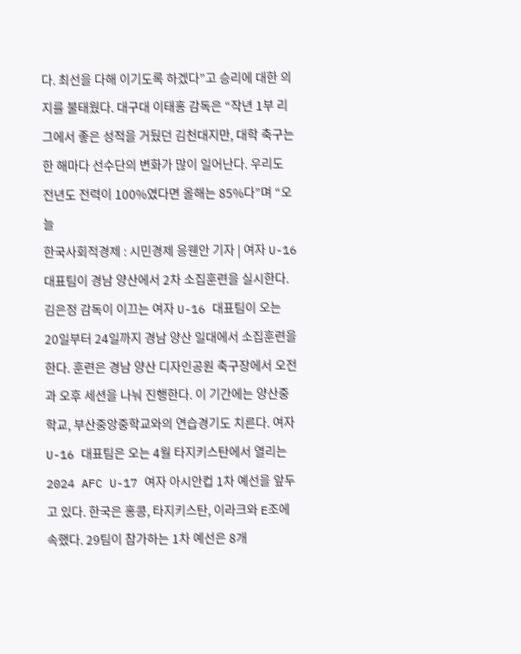다. 최선을 다해 이기도록 하겠다”고 승리에 대한 의지를 불태웠다. 대구대 이태홍 감독은 “작년 1부 리그에서 좋은 성적을 거뒀던 김천대지만, 대학 축구는 한 해마다 선수단의 변화가 많이 일어난다. 우리도 전년도 전력이 100%였다면 올해는 85%다”며 “오늘
한국사회적경제 : 시민경제 응웬안 기자 | 여자 U-16 대표팀이 경남 양산에서 2차 소집훈련을 실시한다. 김은정 감독이 이끄는 여자 U-16 대표팀이 오는 20일부터 24일까지 경남 양산 일대에서 소집훈련을 한다. 훈련은 경남 양산 디자인공원 축구장에서 오전과 오후 세션을 나눠 진행한다. 이 기간에는 양산중학교, 부산중앙중학교와의 연습경기도 치른다. 여자 U-16 대표팀은 오는 4월 타지키스탄에서 열리는 2024 AFC U-17 여자 아시안컵 1차 예선을 앞두고 있다. 한국은 홍콩, 타지키스탄, 이라크와 E조에 속했다. 29팀이 참가하는 1차 예선은 8개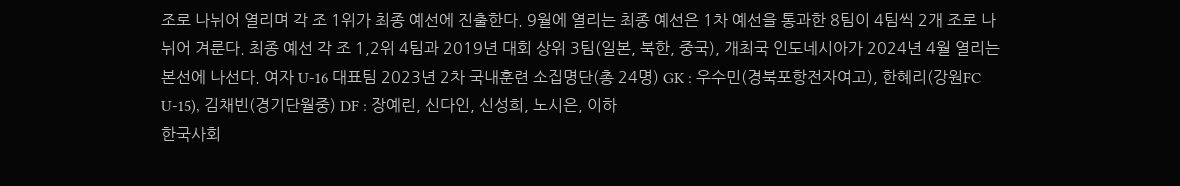조로 나뉘어 열리며 각 조 1위가 최종 예선에 진출한다. 9월에 열리는 최종 예선은 1차 예선을 통과한 8팀이 4팀씩 2개 조로 나뉘어 겨룬다. 최종 예선 각 조 1,2위 4팀과 2019년 대회 상위 3팀(일본, 북한, 중국), 개최국 인도네시아가 2024년 4월 열리는 본선에 나선다. 여자 U-16 대표팀 2023년 2차 국내훈련 소집명단(총 24명) GK : 우수민(경북포항전자여고), 한혜리(강원FC U-15), 김채빈(경기단월중) DF : 장예린, 신다인, 신성희, 노시은, 이하
한국사회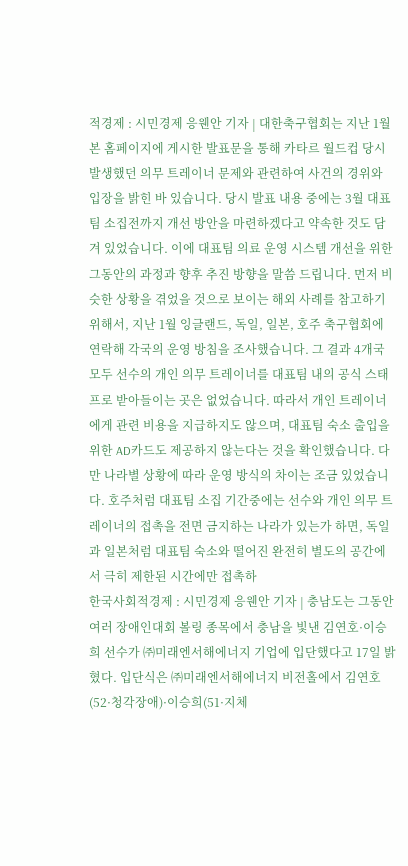적경제 : 시민경제 응웬안 기자 | 대한축구협회는 지난 1월 본 홈페이지에 게시한 발표문을 통해 카타르 월드컵 당시 발생했던 의무 트레이너 문제와 관련하여 사건의 경위와 입장을 밝힌 바 있습니다. 당시 발표 내용 중에는 3월 대표팀 소집전까지 개선 방안을 마련하겠다고 약속한 것도 담겨 있었습니다. 이에 대표팀 의료 운영 시스템 개선을 위한 그동안의 과정과 향후 추진 방향을 말씀 드립니다. 먼저 비슷한 상황을 겪었을 것으로 보이는 해외 사례를 참고하기 위해서, 지난 1월 잉글랜드, 독일, 일본, 호주 축구협회에 연락해 각국의 운영 방침을 조사했습니다. 그 결과 4개국 모두 선수의 개인 의무 트레이너를 대표팀 내의 공식 스태프로 받아들이는 곳은 없었습니다. 따라서 개인 트레이너에게 관련 비용을 지급하지도 않으며, 대표팀 숙소 출입을 위한 AD카드도 제공하지 않는다는 것을 확인했습니다. 다만 나라별 상황에 따라 운영 방식의 차이는 조금 있었습니다. 호주처럼 대표팀 소집 기간중에는 선수와 개인 의무 트레이너의 접촉을 전면 금지하는 나라가 있는가 하면, 독일과 일본처럼 대표팀 숙소와 떨어진 완전히 별도의 공간에서 극히 제한된 시간에만 접촉하
한국사회적경제 : 시민경제 응웬안 기자 | 충남도는 그동안 여러 장애인대회 볼링 종목에서 충남을 빛낸 김연호·이승희 선수가 ㈜미래엔서해에너지 기업에 입단했다고 17일 밝혔다. 입단식은 ㈜미래엔서해에너지 비전홀에서 김연호(52·청각장애)·이승희(51·지체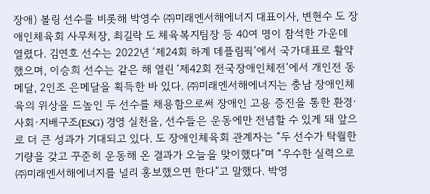장애) 볼링 선수를 비롯해 박영수 ㈜미래엔서해에너지 대표이사, 변현수 도 장애인체육회 사무처장, 최길락 도 체육복지팀장 등 40여 명이 참석한 가운데 열렸다. 김연호 선수는 2022년 ‘제24회 하계 데플림픽’에서 국가대표로 활약했으며, 이승희 선수는 같은 해 열린 ‘제42회 전국장애인체전’에서 개인전 동메달, 2인조 은메달을 획득한 바 있다. ㈜미래엔서해에너지는 충남 장애인체육의 위상을 드높인 두 선수를 채용함으로써 장애인 고용 증진을 통한 환경·사회·지배구조(ESG) 경영 실천을, 선수들은 운동에만 전념할 수 있게 돼 앞으로 더 큰 성과가 기대되고 있다. 도 장애인체육회 관계자는 “두 선수가 탁월한 기량을 갖고 꾸준히 운동해 온 결과가 오늘을 맞이했다”며 “우수한 실력으로 ㈜미래엔서해에너지를 널리 홍보했으면 한다”고 말했다. 박영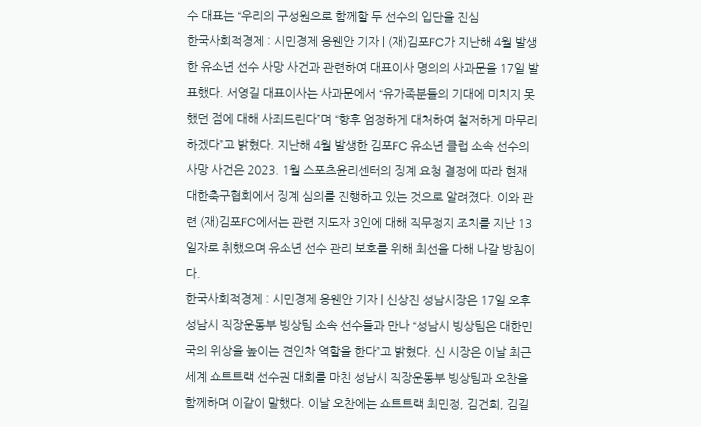수 대표는 “우리의 구성원으로 함께할 두 선수의 입단을 진심
한국사회적경제 : 시민경제 응웬안 기자 | (재)김포FC가 지난해 4월 발생한 유소년 선수 사망 사건과 관련하여 대표이사 명의의 사과문을 17일 발표했다. 서영길 대표이사는 사과문에서 “유가족분들의 기대에 미치지 못했던 점에 대해 사죄드린다”며 “향후 엄정하게 대처하여 철저하게 마무리 하겠다”고 밝혔다. 지난해 4월 발생한 김포FC 유소년 클럽 소속 선수의 사망 사건은 2023. 1월 스포츠윤리센터의 징계 요청 결정에 따라 현재 대한축구협회에서 징계 심의를 진행하고 있는 것으로 알려졌다. 이와 관련 (재)김포FC에서는 관련 지도자 3인에 대해 직무정지 조치를 지난 13일자로 취했으며 유소년 선수 관리 보호를 위해 최선을 다해 나갈 방침이다.
한국사회적경제 : 시민경제 응웬안 기자 | 신상진 성남시장은 17일 오후 성남시 직장운동부 빙상팀 소속 선수들과 만나 “성남시 빙상팀은 대한민국의 위상을 높이는 견인차 역할을 한다”고 밝혔다. 신 시장은 이날 최근 세계 쇼트트랙 선수권 대회를 마친 성남시 직장운동부 빙상팀과 오찬을 함께하며 이같이 말했다. 이날 오찬에는 쇼트트랙 최민정, 김건희, 김길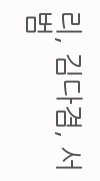리, 김다겸, 서범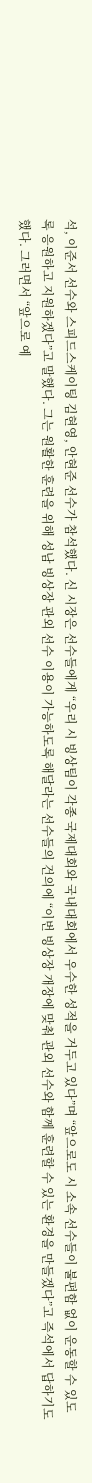석, 이준서 선수와 스피드스케이팅 김현영, 안현준 선수가 참석했다. 신 시장은 선수들에게 “우리 시 빙상팀이 각종 국제대회와 국내대회에서 우수한 성적을 거두고 있다”며 “앞으로도 시 소속 선수들이 불편함 없이 운동할 수 있도록 응원하고 지원하겠다”고 말했다. 그는 원활한 훈련을 위해 성남 빙상장 관외 선수 이용이 가능하도록 해달라는 선수들의 건의에 “이번 빙상장 개장에 맞춰 관외 선수와 함께 훈련할 수 있는 환경을 만들겠다”고 즉석에서 답하기도 했다. 그러면서 “앞으로 예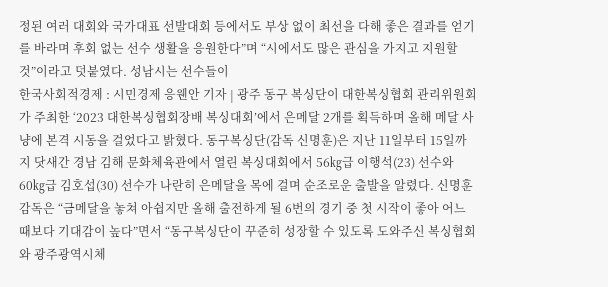정된 여러 대회와 국가대표 선발대회 등에서도 부상 없이 최선을 다해 좋은 결과를 얻기를 바라며 후회 없는 선수 생활을 응원한다”며 “시에서도 많은 관심을 가지고 지원할 것”이라고 덧붙였다. 성남시는 선수들이
한국사회적경제 : 시민경제 응웬안 기자 | 광주 동구 복싱단이 대한복싱협회 관리위원회가 주최한 ‘2023 대한복싱협회장배 복싱대회’에서 은메달 2개를 획득하며 올해 메달 사냥에 본격 시동을 걸었다고 밝혔다. 동구복싱단(감독 신명훈)은 지난 11일부터 15일까지 닷새간 경남 김해 문화체육관에서 열린 복싱대회에서 56㎏급 이행석(23) 선수와 60㎏급 김호섭(30) 선수가 나란히 은메달을 목에 걸며 순조로운 출발을 알렸다. 신명훈 감독은 “금메달을 놓쳐 아쉽지만 올해 출전하게 될 6번의 경기 중 첫 시작이 좋아 어느 때보다 기대감이 높다”면서 “동구복싱단이 꾸준히 성장할 수 있도록 도와주신 복싱협회와 광주광역시체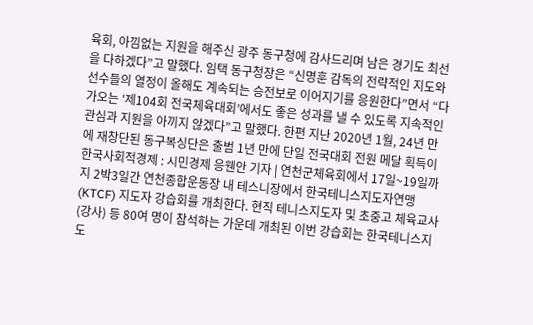육회, 아낌없는 지원을 해주신 광주 동구청에 감사드리며 남은 경기도 최선을 다하겠다”고 말했다. 임택 동구청장은 “신명훈 감독의 전략적인 지도와 선수들의 열정이 올해도 계속되는 승전보로 이어지기를 응원한다”면서 “다가오는 ‘제104회 전국체육대회’에서도 좋은 성과를 낼 수 있도록 지속적인 관심과 지원을 아끼지 않겠다”고 말했다. 한편 지난 2020년 1월, 24년 만에 재창단된 동구복싱단은 출범 1년 만에 단일 전국대회 전원 메달 획득이
한국사회적경제 : 시민경제 응웬안 기자 | 연천군체육회에서 17일~19일까지 2박3일간 연천종합운동장 내 테스니장에서 한국테니스지도자연맹(KTCF) 지도자 강습회를 개최한다. 현직 테니스지도자 및 초중고 체육교사(강사) 등 80여 명이 참석하는 가운데 개최된 이번 강습회는 한국테니스지도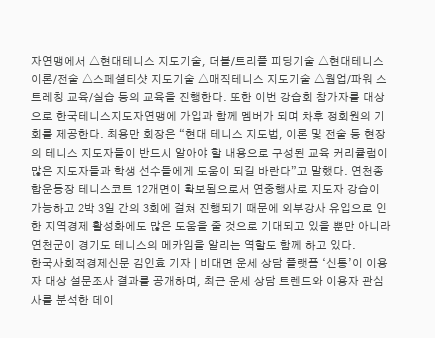자연맹에서 △현대테니스 지도기술, 더블/트리플 피딩기술 △현대테니스 이론/전술 △스페셜티샷 지도기술 △매직테니스 지도기술 △웜업/파워 스트레칭 교육/실습 등의 교육을 진행한다. 또한 이번 강습회 참가자를 대상으로 한국테니스지도자연맹에 가입과 함께 멤버가 되며 차후 정회원의 기회를 제공한다. 최용만 회장은 “현대 테니스 지도법, 이론 및 전술 등 현장의 테니스 지도자들이 반드시 알아야 할 내용으로 구성된 교육 커리큘럼이 많은 지도자들과 학생 선수들에게 도움이 되길 바란다”고 말했다. 연천종합운동장 테니스코트 12개면이 확보됨으로서 연중행사로 지도자 강습이 가능하고 2박 3일 간의 3회에 걸쳐 진행되기 때문에 외부강사 유입으로 인한 지역경제 활성화에도 많은 도움을 줄 것으로 기대되고 있을 뿐만 아니라 연천군이 경기도 테니스의 메카임을 알리는 역할도 함께 하고 있다.
한국사회적경제신문 김인효 기자 | 비대면 운세 상담 플랫폼 ‘신통’이 이용자 대상 설문조사 결과를 공개하며, 최근 운세 상담 트렌드와 이용자 관심사를 분석한 데이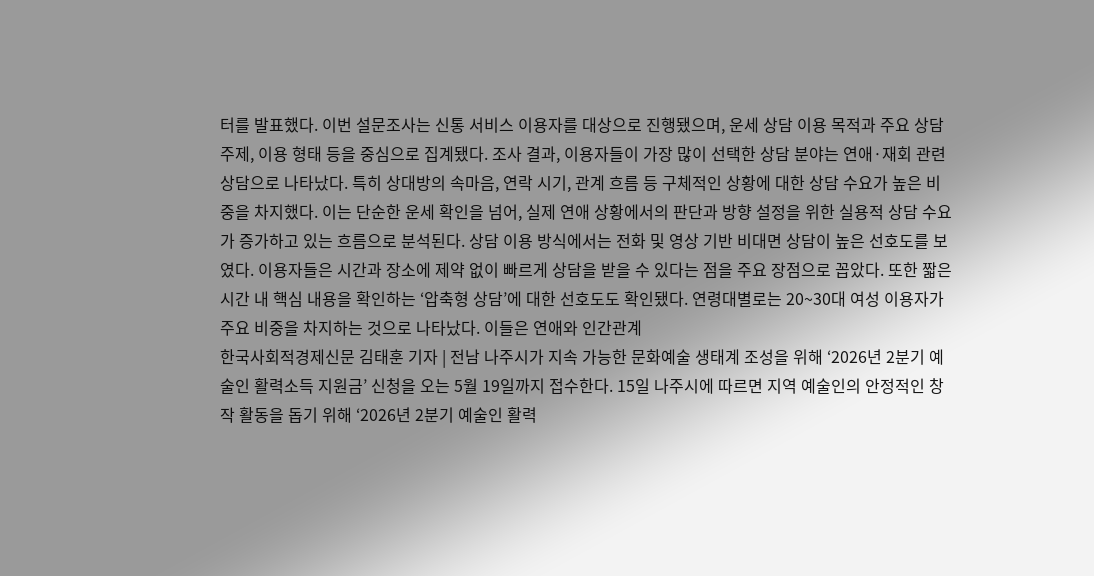터를 발표했다. 이번 설문조사는 신통 서비스 이용자를 대상으로 진행됐으며, 운세 상담 이용 목적과 주요 상담 주제, 이용 형태 등을 중심으로 집계됐다. 조사 결과, 이용자들이 가장 많이 선택한 상담 분야는 연애·재회 관련 상담으로 나타났다. 특히 상대방의 속마음, 연락 시기, 관계 흐름 등 구체적인 상황에 대한 상담 수요가 높은 비중을 차지했다. 이는 단순한 운세 확인을 넘어, 실제 연애 상황에서의 판단과 방향 설정을 위한 실용적 상담 수요가 증가하고 있는 흐름으로 분석된다. 상담 이용 방식에서는 전화 및 영상 기반 비대면 상담이 높은 선호도를 보였다. 이용자들은 시간과 장소에 제약 없이 빠르게 상담을 받을 수 있다는 점을 주요 장점으로 꼽았다. 또한 짧은 시간 내 핵심 내용을 확인하는 ‘압축형 상담’에 대한 선호도도 확인됐다. 연령대별로는 20~30대 여성 이용자가 주요 비중을 차지하는 것으로 나타났다. 이들은 연애와 인간관계
한국사회적경제신문 김태훈 기자 | 전남 나주시가 지속 가능한 문화예술 생태계 조성을 위해 ‘2026년 2분기 예술인 활력소득 지원금’ 신청을 오는 5월 19일까지 접수한다. 15일 나주시에 따르면 지역 예술인의 안정적인 창작 활동을 돕기 위해 ‘2026년 2분기 예술인 활력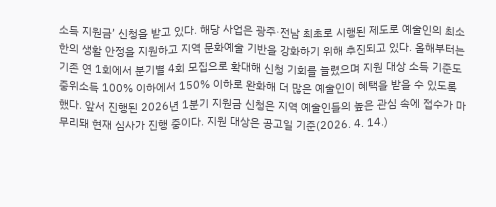소득 지원금’ 신청을 받고 있다. 해당 사업은 광주·전남 최초로 시행된 제도로 예술인의 최소한의 생활 안정을 지원하고 지역 문화예술 기반을 강화하기 위해 추진되고 있다. 올해부터는 기존 연 1회에서 분기별 4회 모집으로 확대해 신청 기회를 늘렸으며 지원 대상 소득 기준도 중위소득 100% 이하에서 150% 이하로 완화해 더 많은 예술인이 혜택을 받을 수 있도록 했다. 앞서 진행된 2026년 1분기 지원금 신청은 지역 예술인들의 높은 관심 속에 접수가 마무리돼 현재 심사가 진행 중이다. 지원 대상은 공고일 기준(2026. 4. 14.)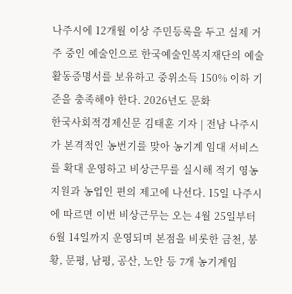나주시에 12개월 이상 주민등록을 두고 실제 거주 중인 예술인으로 한국예술인복지재단의 예술활동증명서를 보유하고 중위소득 150% 이하 기준을 충족해야 한다. 2026년도 문화
한국사회적경제신문 김태훈 기자 | 전남 나주시가 본격적인 농번기를 맞아 농기계 임대 서비스를 확대 운영하고 비상근무를 실시해 적기 영농 지원과 농업인 편의 제고에 나선다. 15일 나주시에 따르면 이번 비상근무는 오는 4월 25일부터 6월 14일까지 운영되며 본점을 비롯한 금천, 봉황, 문평, 남평, 공산, 노안 등 7개 농기계임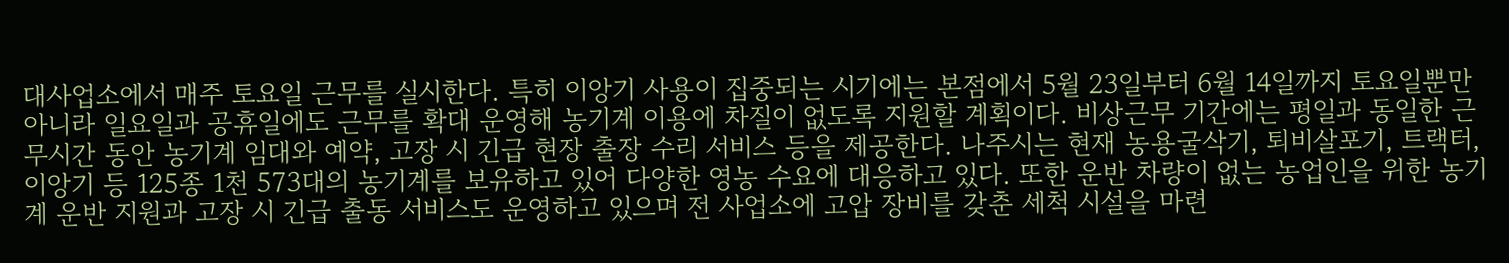대사업소에서 매주 토요일 근무를 실시한다. 특히 이앙기 사용이 집중되는 시기에는 본점에서 5월 23일부터 6월 14일까지 토요일뿐만 아니라 일요일과 공휴일에도 근무를 확대 운영해 농기계 이용에 차질이 없도록 지원할 계획이다. 비상근무 기간에는 평일과 동일한 근무시간 동안 농기계 임대와 예약, 고장 시 긴급 현장 출장 수리 서비스 등을 제공한다. 나주시는 현재 농용굴삭기, 퇴비살포기, 트랙터, 이앙기 등 125종 1천 573대의 농기계를 보유하고 있어 다양한 영농 수요에 대응하고 있다. 또한 운반 차량이 없는 농업인을 위한 농기계 운반 지원과 고장 시 긴급 출동 서비스도 운영하고 있으며 전 사업소에 고압 장비를 갖춘 세척 시설을 마련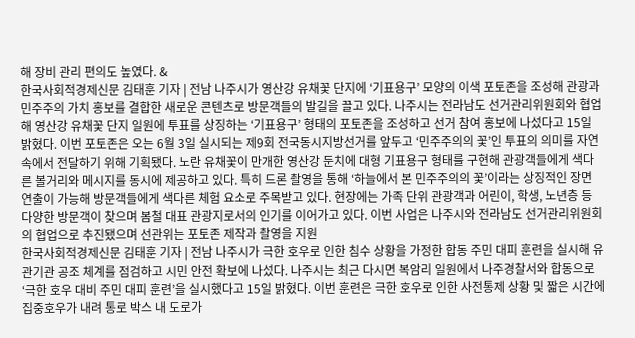해 장비 관리 편의도 높였다. &
한국사회적경제신문 김태훈 기자 | 전남 나주시가 영산강 유채꽃 단지에 ‘기표용구’ 모양의 이색 포토존을 조성해 관광과 민주주의 가치 홍보를 결합한 새로운 콘텐츠로 방문객들의 발길을 끌고 있다. 나주시는 전라남도 선거관리위원회와 협업해 영산강 유채꽃 단지 일원에 투표를 상징하는 ‘기표용구’ 형태의 포토존을 조성하고 선거 참여 홍보에 나섰다고 15일 밝혔다. 이번 포토존은 오는 6월 3일 실시되는 제9회 전국동시지방선거를 앞두고 ‘민주주의의 꽃’인 투표의 의미를 자연 속에서 전달하기 위해 기획됐다. 노란 유채꽃이 만개한 영산강 둔치에 대형 기표용구 형태를 구현해 관광객들에게 색다른 볼거리와 메시지를 동시에 제공하고 있다. 특히 드론 촬영을 통해 ‘하늘에서 본 민주주의의 꽃’이라는 상징적인 장면 연출이 가능해 방문객들에게 색다른 체험 요소로 주목받고 있다. 현장에는 가족 단위 관광객과 어린이, 학생, 노년층 등 다양한 방문객이 찾으며 봄철 대표 관광지로서의 인기를 이어가고 있다. 이번 사업은 나주시와 전라남도 선거관리위원회의 협업으로 추진됐으며 선관위는 포토존 제작과 촬영을 지원
한국사회적경제신문 김태훈 기자 | 전남 나주시가 극한 호우로 인한 침수 상황을 가정한 합동 주민 대피 훈련을 실시해 유관기관 공조 체계를 점검하고 시민 안전 확보에 나섰다. 나주시는 최근 다시면 복암리 일원에서 나주경찰서와 합동으로 ‘극한 호우 대비 주민 대피 훈련’을 실시했다고 15일 밝혔다. 이번 훈련은 극한 호우로 인한 사전통제 상황 및 짧은 시간에 집중호우가 내려 통로 박스 내 도로가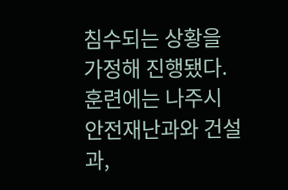침수되는 상황을 가정해 진행됐다. 훈련에는 나주시 안전재난과와 건설과,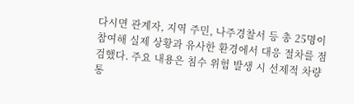다시면 관계자, 지역 주민, 나주경찰서 등 총 25명이 참여해 실제 상황과 유사한 환경에서 대응 절차를 점검했다. 주요 내용은 침수 위험 발생 시 선제적 차량 통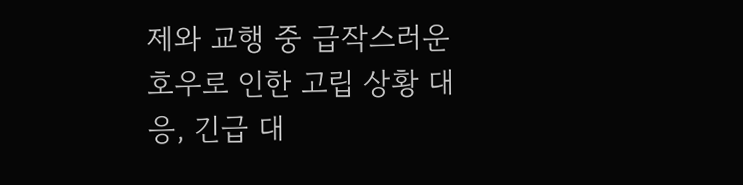제와 교행 중 급작스러운 호우로 인한 고립 상황 대응, 긴급 대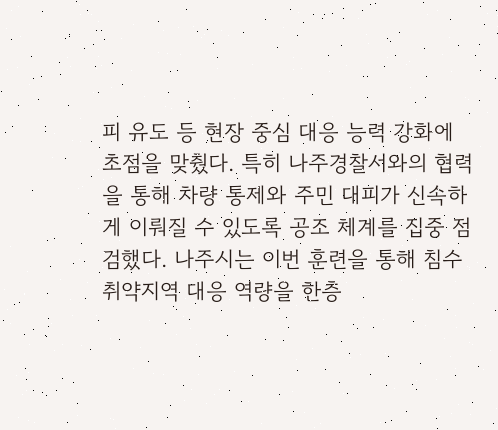피 유도 등 현장 중심 대응 능력 강화에 초점을 맞췄다. 특히 나주경찰서와의 협력을 통해 차량 통제와 주민 대피가 신속하게 이뤄질 수 있도록 공조 체계를 집중 점검했다. 나주시는 이번 훈련을 통해 침수 취약지역 대응 역량을 한층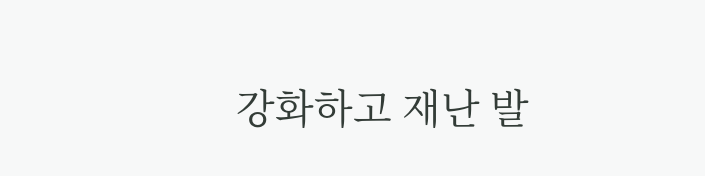강화하고 재난 발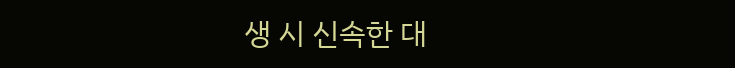생 시 신속한 대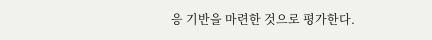응 기반을 마련한 것으로 평가한다.